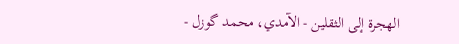الهجرة إلى الثقلين - الآمدي، محمد گوزل -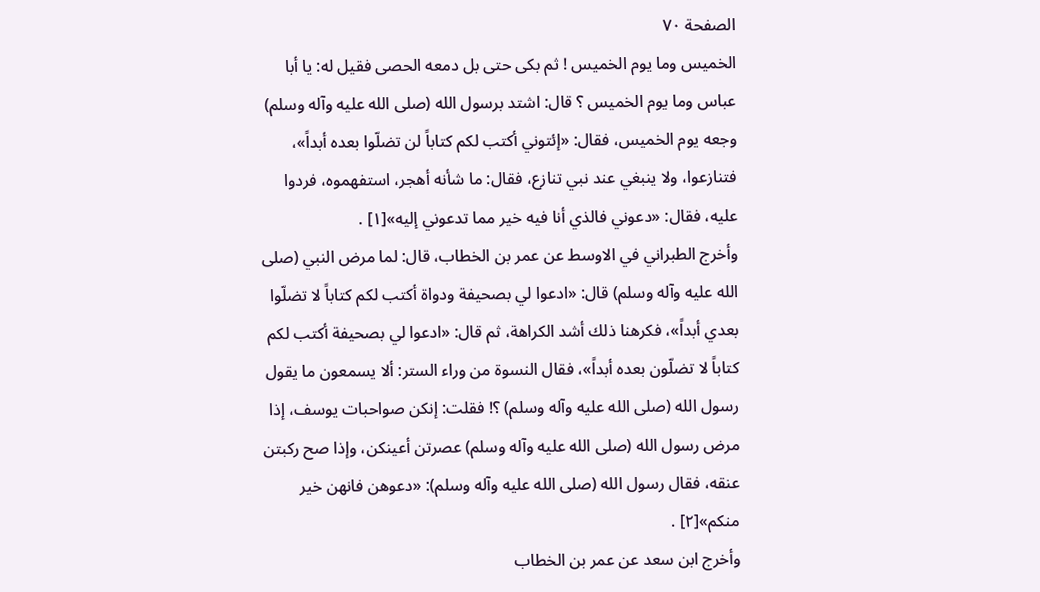الصفحة ٧٠
الخميس وما يوم الخميس ! ثم بكى حتى بل دمعه الحصى فقيل له: يا أبا عباس وما يوم الخميس ؟ قال: اشتد برسول الله (صلى الله عليه وآله وسلم) وجعه يوم الخميس، فقال: «إئتوني أكتب لكم كتاباً لن تضلّوا بعده أبداً»، فتنازعوا، ولا ينبغي عند نبي تنازع، فقال: ما شأنه أهجر، استفهموه، فردوا عليه، فقال: «دعوني فالذي أنا فيه خير مما تدعوني إليه»[١] .
وأخرج الطبراني في الاوسط عن عمر بن الخطاب، قال: لما مرض النبي (صلى الله عليه وآله وسلم) قال: «ادعوا لي بصحيفة ودواة أكتب لكم كتاباً لا تضلّوا بعدي أبداً»، فكرهنا ذلك أشد الكراهة، ثم قال: «ادعوا لي بصحيفة أكتب لكم كتاباً لا تضلّون بعده أبداً»، فقال النسوة من وراء الستر: ألا يسمعون ما يقول رسول الله (صلى الله عليه وآله وسلم) ؟! فقلت: إنكن صواحبات يوسف، إذا مرض رسول الله (صلى الله عليه وآله وسلم) عصرتن أعينكن، وإذا صح ركبتن عنقه، فقال رسول الله (صلى الله عليه وآله وسلم): «دعوهن فانهن خير منكم»[٢] .
وأخرج ابن سعد عن عمر بن الخطاب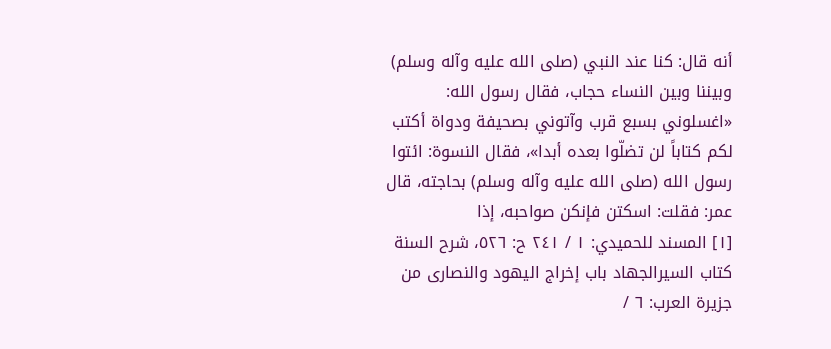أنه قال: كنا عند النبي (صلى الله عليه وآله وسلم) وبيننا وبين النساء حجاب، فقال رسول الله: «اغسلوني بسبع قرب وآتوني بصحيفة ودواة أكتب لكم كتاباً لن تضلّوا بعده أبدا»، فقال النسوة: ائتوا رسول الله (صلى الله عليه وآله وسلم) بحاجته، قال عمر: فقلت: اسكتن فإنكن صواحبه، إذا
[١] المسند للحميدي: ١ / ٢٤١ ح: ٥٢٦، شرح السنة كتاب السيرالجهاد باب إخراج اليهود والنصارى من جزيرة العرب: ٦ /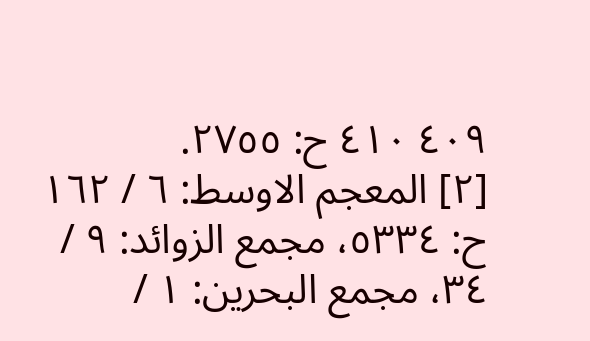٤٠٩ ٤١٠ ح: ٢٧٥٥.
[٢] المعجم الاوسط: ٦ / ١٦٢ ح: ٥٣٣٤، مجمع الزوائد: ٩ / ٣٤، مجمع البحرين: ١ /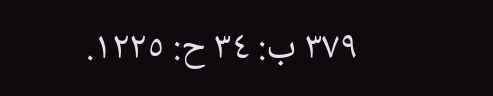٣٧٩ ب: ٣٤ ح: ١٢٢٥.